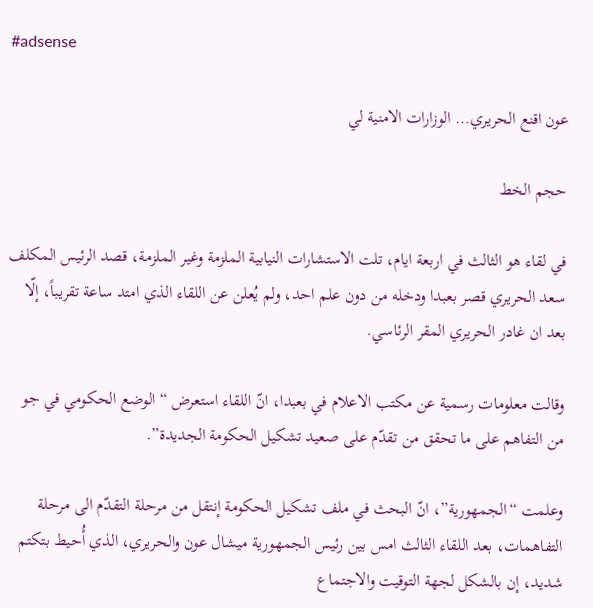#adsense

عون اقنع الحريري… الوزارات الامنية لي

حجم الخط

في لقاء هو الثالث في اربعة ايام، تلت الاستشارات النيابية الملزمة وغير الملزمة، قصد الرئيس المكلف سعد الحريري قصر بعبدا ودخله من دون علم احد، ولم يُعلن عن اللقاء الذي امتد ساعة تقريباً، إلّا بعد ان غادر الحريري المقر الرئاسي.

وقالت معلومات رسمية عن مكتب الاعلام في بعبدا، انّ اللقاء استعرض “الوضع الحكومي في جو من التفاهم على ما تحقق من تقدّم على صعيد تشكيل الحكومة الجديدة”.

وعلمت “الجمهورية”، انّ البحث في ملف تشكيل الحكومة إنتقل من مرحلة التقدّم الى مرحلة التفاهمات، بعد اللقاء الثالث امس بين رئيس الجمهورية ميشال عون والحريري، الذي أُحيط بتكتم شديد، إن بالشكل لجهة التوقيت والاجتماع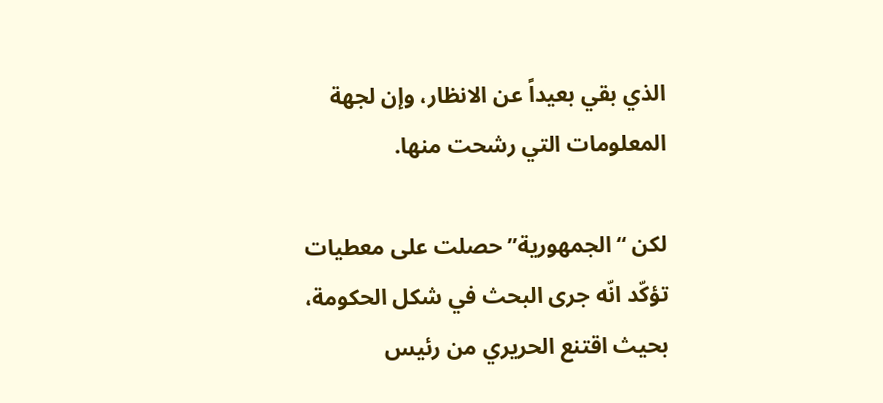الذي بقي بعيداً عن الانظار، وإن لجهة المعلومات التي رشحت منها.

لكن “الجمهورية” حصلت على معطيات تؤكّد انّه جرى البحث في شكل الحكومة، بحيث اقتنع الحريري من رئيس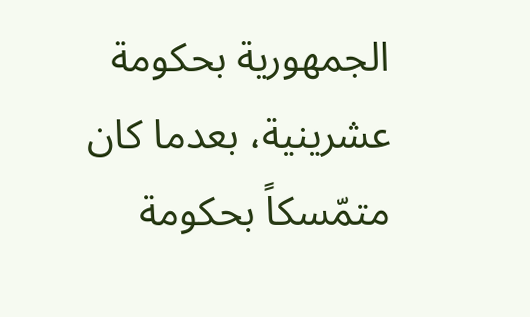الجمهورية بحكومة عشرينية، بعدما كان متمّسكاً بحكومة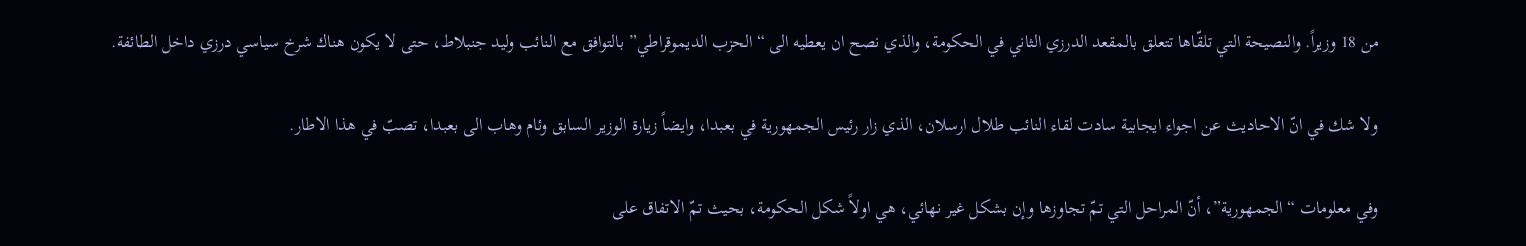من 18 وزيراً. والنصيحة التي تلقّاها تتعلق بالمقعد الدرزي الثاني في الحكومة، والذي نصح ان يعطيه الى “الحزب الديموقراطي” بالتوافق مع النائب وليد جنبلاط، حتى لا يكون هناك شرخ سياسي درزي داخل الطائفة.

ولا شك في انّ الاحاديث عن اجواء ايجابية سادت لقاء النائب طلال ارسلان، الذي زار رئيس الجمهورية في بعبدا، وايضاً زيارة الوزير السابق وئام وهاب الى بعبدا، تصبّ في هذا الاطار.

وفي معلومات “الجمهورية”، أنّ المراحل التي تمّ تجاوزها وإن بشكل غير نهائي، هي اولاً شكل الحكومة، بحيث تمّ الاتفاق على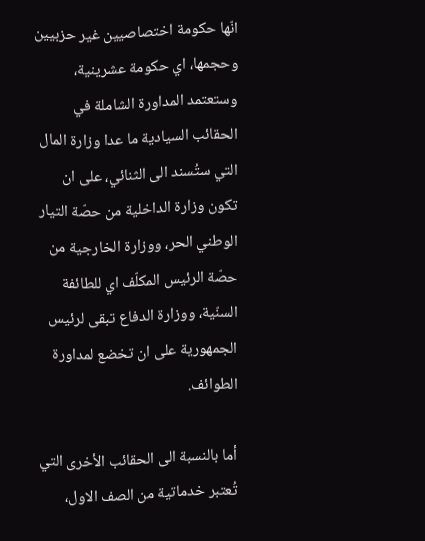انّها حكومة اختصاصيين غير حزبيين وحجمها، اي حكومة عشرينية، وستعتمد المداورة الشاملة في الحقائب السيادية ما عدا وزارة المال التي ستُسند الى الثنائي، على ان تكون وزارة الداخلية من حصّة التيار الوطني الحر، ووزارة الخارجية من حصّة الرئيس المكلّف اي للطائفة السنّية، ووزارة الدفاع تبقى لرئيس الجمهورية على ان تخضع لمداورة الطوائف.

أما بالنسبة الى الحقائب الأخرى التي تُعتبر خدماتية من الصف الاول،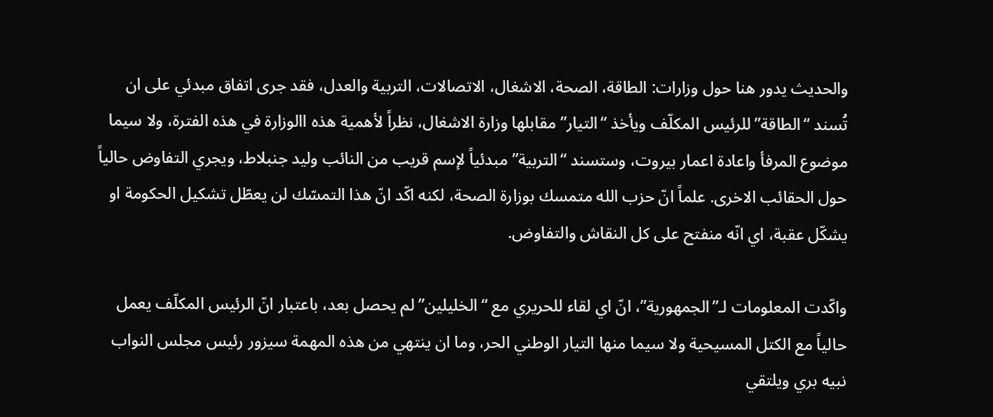والحديث يدور هنا حول وزارات: الطاقة، الصحة، الاشغال، الاتصالات، التربية والعدل، فقد جرى اتفاق مبدئي على ان تُسند “الطاقة” للرئيس المكلّف ويأخذ “التيار” مقابلها وزارة الاشغال، نظراً لأهمية هذه االوزارة في هذه الفترة، ولا سيما موضوع المرفأ واعادة اعمار بيروت، وستسند “التربية” مبدئياً لإسم قريب من النائب وليد جنبلاط، ويجري التفاوض حالياً حول الحقائب الاخرى. علماً انّ حزب الله متمسك بوزارة الصحة، لكنه اكّد انّ هذا التمسّك لن يعطّل تشكيل الحكومة او يشكّل عقبة، اي انّه منفتح على كل النقاش والتفاوض.

واكّدت المعلومات لـ”الجمهورية”، انّ اي لقاء للحريري مع “الخليلين” لم يحصل بعد، باعتبار انّ الرئيس المكلّف يعمل حالياً مع الكتل المسيحية ولا سيما منها التيار الوطني الحر، وما ان ينتهي من هذه المهمة سيزور رئيس مجلس النواب نبيه بري ويلتقي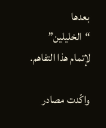بعدها “الخليلين” لإتمام هذا التفاهم.

واكّدت مصادر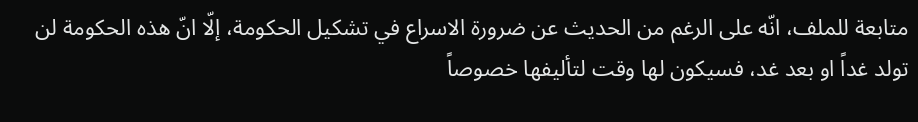متابعة للملف، انّه على الرغم من الحديث عن ضرورة الاسراع في تشكيل الحكومة، إلّا انّ هذه الحكومة لن تولد غداً او بعد غد، فسيكون لها وقت لتأليفها خصوصاً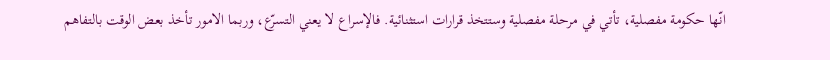انّها حكومة مفصلية، تأتي في مرحلة مفصلية وستتخذ قرارات استثنائية. فالإسراع لا يعني التسرّع، وربما الامور تأخذ بعض الوقت بالتفاهم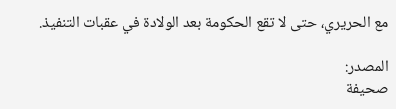مع الحريري، حتى لا تقع الحكومة بعد الولادة في عقبات التنفيذ.

المصدر:
صحيفة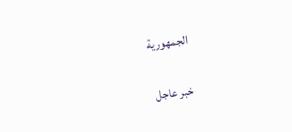الجمهورية

خبر عاجل